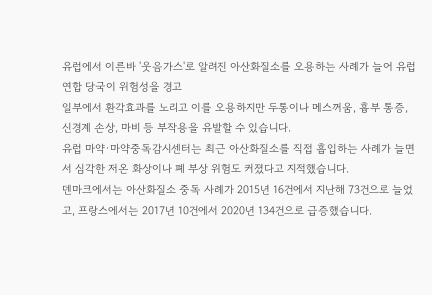유럽에서 이른바 '웃음가스'로 알려진 아산화질소를 오용하는 사례가 늘어 유럽연합 당국이 위험성을 경고
일부에서 환각효과를 노리고 이를 오용하지만 두통이나 메스꺼움, 흉부 통증, 신경계 손상, 마비 등 부작용을 유발할 수 있습니다.
유럽 마약·마약중독감시센터는 최근 아산화질소를 직접 흡입하는 사례가 늘면서 심각한 저온 화상이나 폐 부상 위험도 커졌다고 지적했습니다.
덴마크에서는 아산화질소 중독 사례가 2015년 16건에서 지난해 73건으로 늘었고, 프랑스에서는 2017년 10건에서 2020년 134건으로 급증했습니다.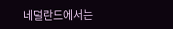네덜란드에서는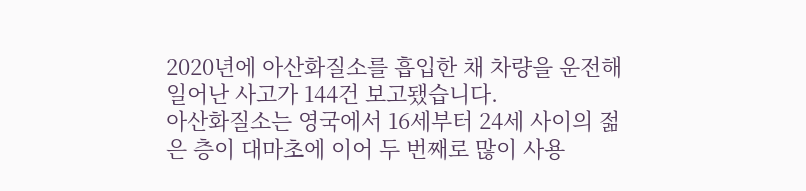2020년에 아산화질소를 흡입한 채 차량을 운전해 일어난 사고가 144건 보고됐습니다.
아산화질소는 영국에서 16세부터 24세 사이의 젊은 층이 대마초에 이어 두 번째로 많이 사용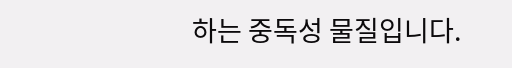하는 중독성 물질입니다.